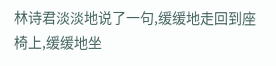林诗君淡淡地说了一句,缓缓地走回到座椅上,缓缓地坐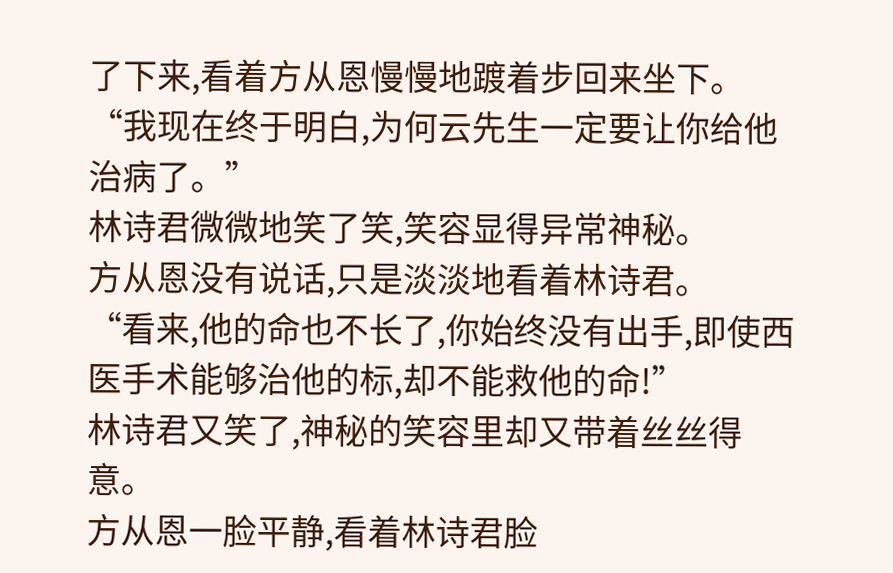了下来,看着方从恩慢慢地踱着步回来坐下。
“我现在终于明白,为何云先生一定要让你给他治病了。”
林诗君微微地笑了笑,笑容显得异常神秘。
方从恩没有说话,只是淡淡地看着林诗君。
“看来,他的命也不长了,你始终没有出手,即使西医手术能够治他的标,却不能救他的命!”
林诗君又笑了,神秘的笑容里却又带着丝丝得意。
方从恩一脸平静,看着林诗君脸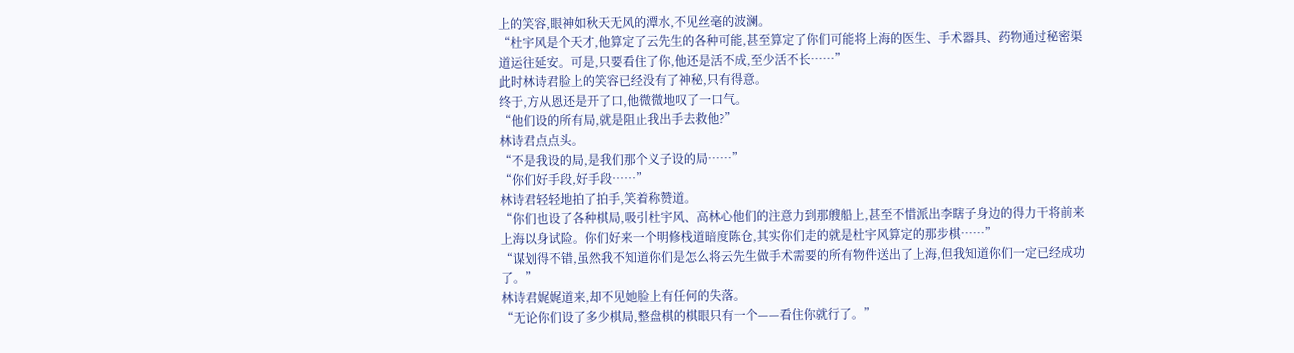上的笑容,眼神如秋天无风的潭水,不见丝毫的波澜。
“杜宇风是个天才,他算定了云先生的各种可能,甚至算定了你们可能将上海的医生、手术器具、药物通过秘密渠道运往延安。可是,只要看住了你,他还是活不成,至少活不长……”
此时林诗君脸上的笑容已经没有了神秘,只有得意。
终于,方从恩还是开了口,他微微地叹了一口气。
“他们设的所有局,就是阻止我出手去救他?”
林诗君点点头。
“不是我设的局,是我们那个义子设的局……”
“你们好手段,好手段……”
林诗君轻轻地拍了拍手,笑着称赞道。
“你们也设了各种棋局,吸引杜宇风、高林心他们的注意力到那艘船上,甚至不惜派出李瞎子身边的得力干将前来上海以身试险。你们好来一个明修栈道暗度陈仓,其实你们走的就是杜宇风算定的那步棋……”
“谋划得不错,虽然我不知道你们是怎么将云先生做手术需要的所有物件送出了上海,但我知道你们一定已经成功了。”
林诗君娓娓道来,却不见她脸上有任何的失落。
“无论你们设了多少棋局,整盘棋的棋眼只有一个——看住你就行了。”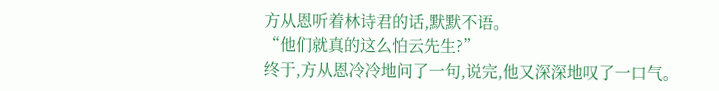方从恩听着林诗君的话,默默不语。
“他们就真的这么怕云先生?”
终于,方从恩冷冷地问了一句,说完,他又深深地叹了一口气。